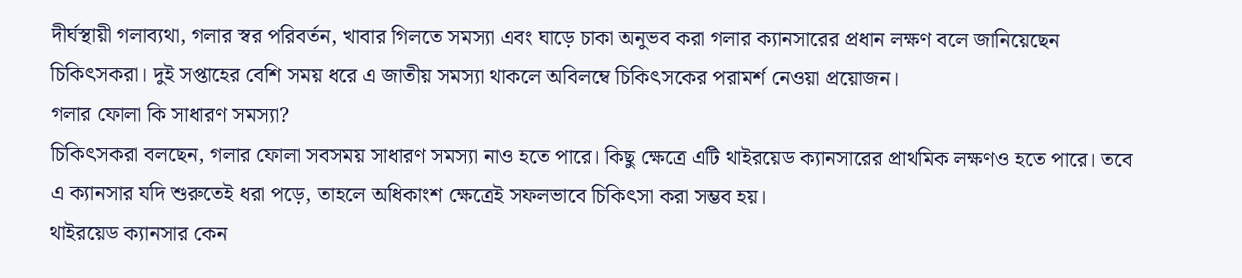দীর্ঘস্থায়ী গলাব্যথা, গলার স্বর পরিবর্তন, খাবার গিলতে সমস্যা এবং ঘাড়ে চাকা অনুভব করা গলার ক্যানসারের প্রধান লক্ষণ বলে জানিয়েছেন চিকিৎসকরা। দুই সপ্তাহের বেশি সময় ধরে এ জাতীয় সমস্যা থাকলে অবিলম্বে চিকিৎসকের পরামর্শ নেওয়া প্রয়োজন।
গলার ফোলা কি সাধারণ সমস্যা?
চিকিৎসকরা বলছেন, গলার ফোলা সবসময় সাধারণ সমস্যা নাও হতে পারে। কিছু ক্ষেত্রে এটি থাইরয়েড ক্যানসারের প্রাথমিক লক্ষণও হতে পারে। তবে এ ক্যানসার যদি শুরুতেই ধরা পড়ে, তাহলে অধিকাংশ ক্ষেত্রেই সফলভাবে চিকিৎসা করা সম্ভব হয়।
থাইরয়েড ক্যানসার কেন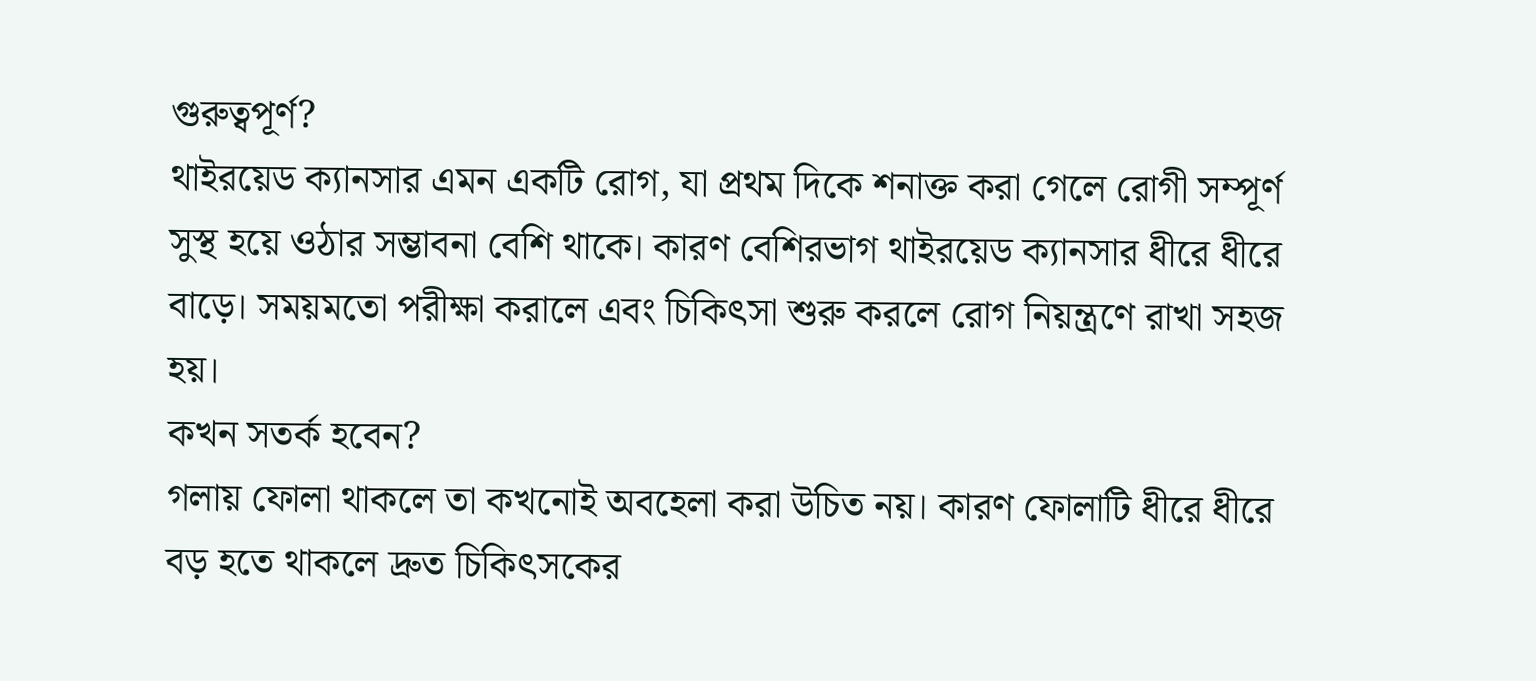গুরুত্বপূর্ণ?
থাইরয়েড ক্যানসার এমন একটি রোগ, যা প্রথম দিকে শনাক্ত করা গেলে রোগী সম্পূর্ণ সুস্থ হয়ে ওঠার সম্ভাবনা বেশি থাকে। কারণ বেশিরভাগ থাইরয়েড ক্যানসার ধীরে ধীরে বাড়ে। সময়মতো পরীক্ষা করালে এবং চিকিৎসা শুরু করলে রোগ নিয়ন্ত্রণে রাখা সহজ হয়।
কখন সতর্ক হবেন?
গলায় ফোলা থাকলে তা কখনোই অবহেলা করা উচিত নয়। কারণ ফোলাটি ধীরে ধীরে বড় হতে থাকলে দ্রুত চিকিৎসকের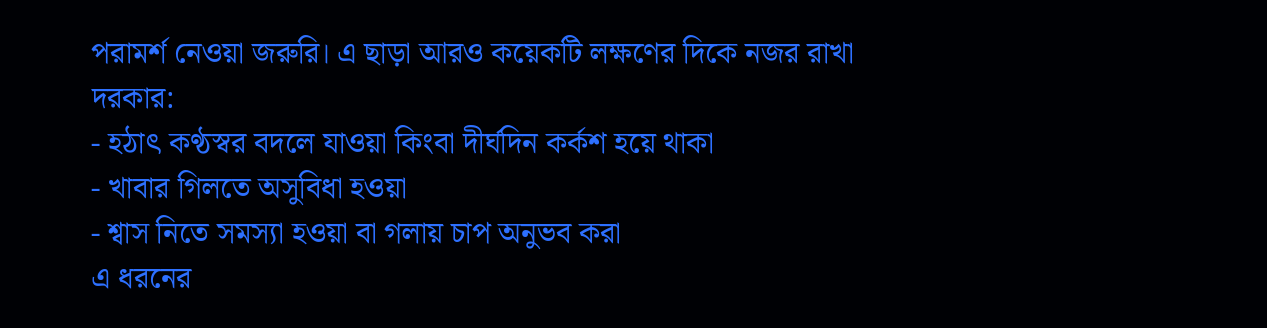পরামর্শ নেওয়া জরুরি। এ ছাড়া আরও কয়েকটি লক্ষণের দিকে নজর রাখা দরকার:
- হঠাৎ কণ্ঠস্বর বদলে যাওয়া কিংবা দীর্ঘদিন কর্কশ হয়ে থাকা
- খাবার গিলতে অসুবিধা হওয়া
- শ্বাস নিতে সমস্যা হওয়া বা গলায় চাপ অনুভব করা
এ ধরনের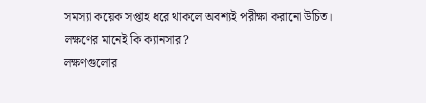সমস্যা কয়েক সপ্তাহ ধরে থাকলে অবশ্যই পরীক্ষা করানো উচিত।
লক্ষণের মানেই কি ক্যানসার?
লক্ষণগুলোর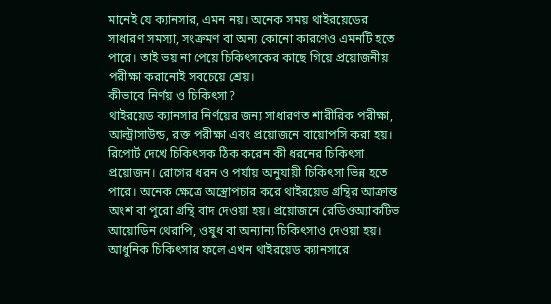মানেই যে ক্যানসার, এমন নয়। অনেক সময় থাইরয়েডের সাধারণ সমস্যা, সংক্রমণ বা অন্য কোনো কারণেও এমনটি হতে পারে। তাই ভয় না পেয়ে চিকিৎসকের কাছে গিয়ে প্রয়োজনীয় পরীক্ষা করানোই সবচেয়ে শ্রেয়।
কীভাবে নির্ণয় ও চিকিৎসা?
থাইরয়েড ক্যানসার নির্ণয়ের জন্য সাধারণত শারীরিক পরীক্ষা, আল্ট্রাসাউন্ড, রক্ত পরীক্ষা এবং প্রয়োজনে বায়োপসি করা হয়। রিপোর্ট দেখে চিকিৎসক ঠিক করেন কী ধরনের চিকিৎসা প্রয়োজন। রোগের ধরন ও পর্যায় অনুযায়ী চিকিৎসা ভিন্ন হতে পারে। অনেক ক্ষেত্রে অস্ত্রোপচার করে থাইরয়েড গ্রন্থির আক্রান্ত অংশ বা পুরো গ্রন্থি বাদ দেওয়া হয়। প্রয়োজনে রেডিওঅ্যাকটিভ আয়োডিন থেরাপি, ওষুধ বা অন্যান্য চিকিৎসাও দেওয়া হয়। আধুনিক চিকিৎসার ফলে এখন থাইরয়েড ক্যানসারে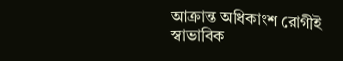আক্রান্ত অধিকাংশ রোগীই স্বাভাবিক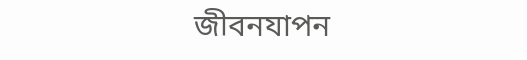জীবনযাপন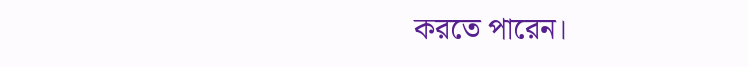করতে পারেন।